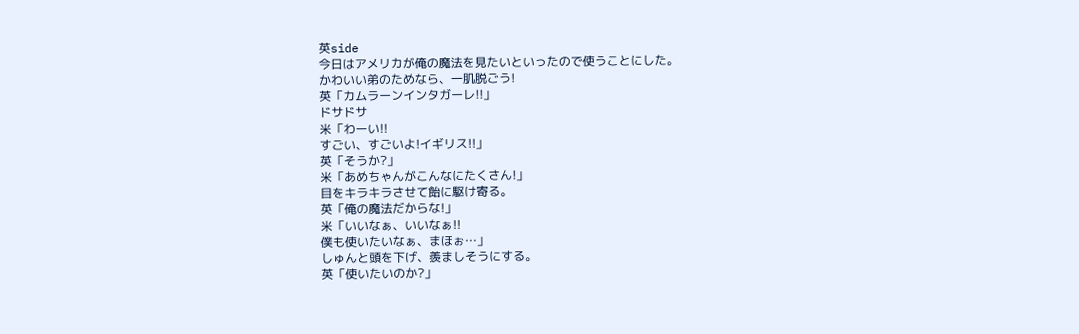英side
今日はアメリカが俺の魔法を見たいといったので使うことにした。
かわいい弟のためなら、一肌脱ごう!
英「カムラーンインタガーレ!!」
ドサドサ
米「わーい!!
すごい、すごいよ!イギリス!!」
英「そうか?」
米「あめちゃんがこんなにたくさん!」
目をキラキラさせて飴に駆け寄る。
英「俺の魔法だからな!」
米「いいなぁ、いいなぁ!!
僕も使いたいなぁ、まほぉ…」
しゅんと頭を下げ、羨ましそうにする。
英「使いたいのか?」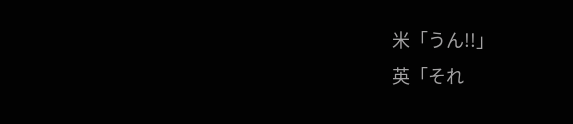米「うん!!」
英「それ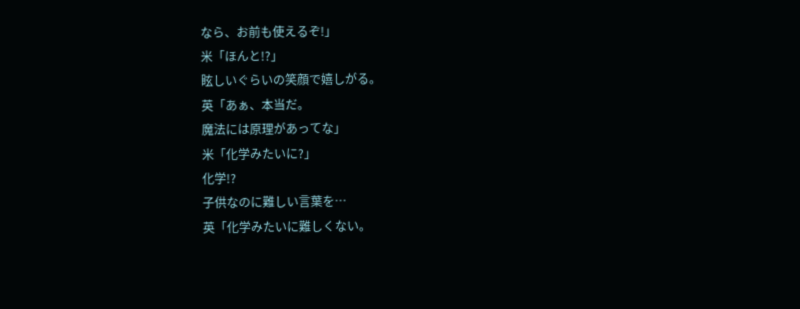なら、お前も使えるぞ!」
米「ほんと!?」
眩しいぐらいの笑顔で嬉しがる。
英「あぁ、本当だ。
魔法には原理があってな」
米「化学みたいに?」
化学!?
子供なのに難しい言葉を…
英「化学みたいに難しくない。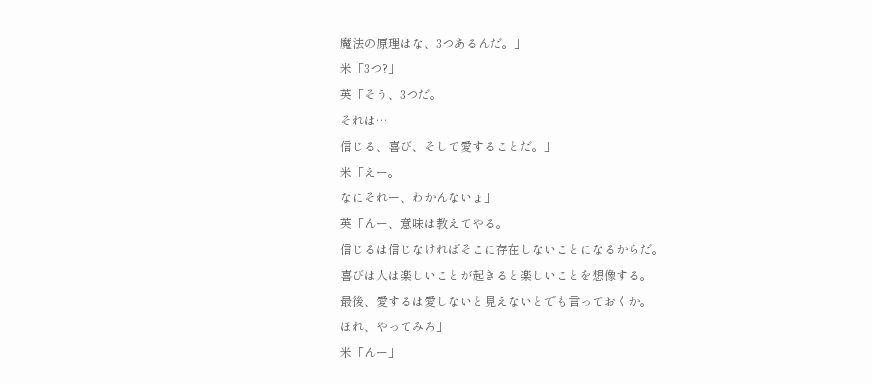魔法の原理はな、3つあるんだ。」
米「3つ?」
英「そう、3つだ。
それは…
信じる、喜び、そして愛することだ。」
米「えー。
なにそれー、わかんないょ」
英「んー、意味は教えてやる。
信じるは信じなければそこに存在しないことになるからだ。
喜びは人は楽しいことが起きると楽しいことを想像する。
最後、愛するは愛しないと見えないとでも言っておくか。
ほれ、やってみろ」
米「んー」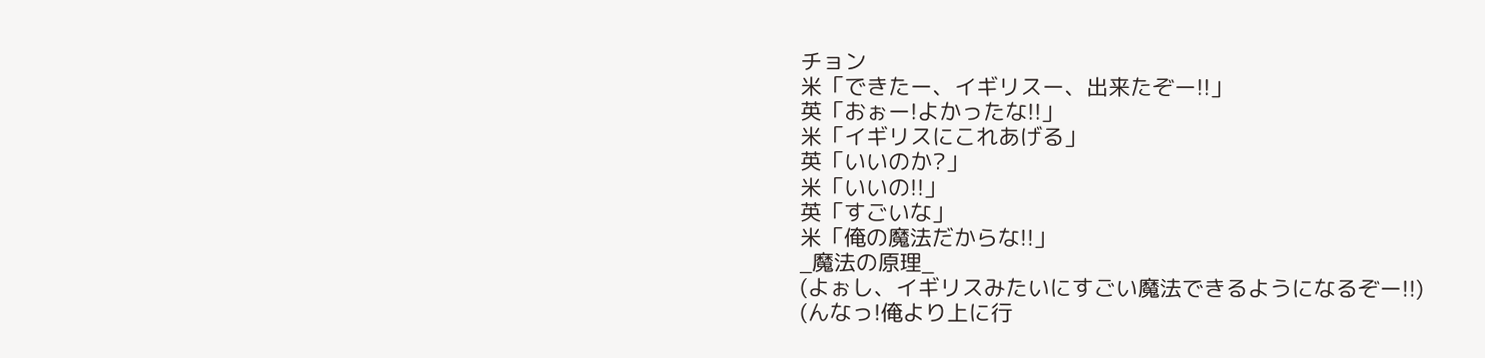チョン
米「できたー、イギリスー、出来たぞー!!」
英「おぉー!よかったな!!」
米「イギリスにこれあげる」
英「いいのか?」
米「いいの!!」
英「すごいな」
米「俺の魔法だからな!!」
_魔法の原理_
(よぉし、イギリスみたいにすごい魔法できるようになるぞー!!)
(んなっ!俺より上に行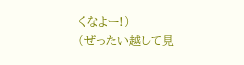くなよー!)
(ぜったい越して見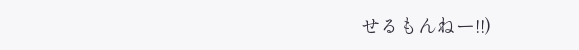せるもんねー!!)